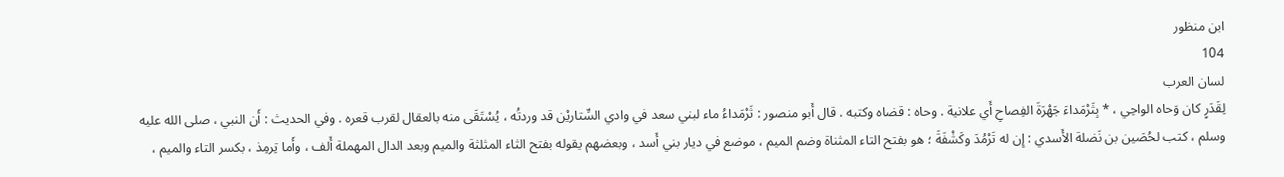ابن منظور
104
لسان العرب
لِقَدَرٍ كان وَحاه الواحِي ، * بِثَرْمَداءَ جَهْرَةَ الفِصاحِ أَي علانية . وحاه : قضاه وكتبه . قال أَبو منصور : ثَرْمَداءُ ماء لبني سعد في وادي السِّتاريْن قد وردتُه ، يُسْتَقَى منه بالعقال لقرب قعره . وفي الحديث : أَن النبي ، صلى الله عليه وسلم ، كتب لحُصَين بن نَضلة الأَسدي : إِن له تَرْمُدَ وكَشْفَةَ ؛ هو بفتح التاء المثناة وضم الميم ، موضع في ديار بني أَسد ، وبعضهم يقوله بفتح الثاء المثلثة والميم وبعد الدال المهملة أَلف ، وأَما تِرمِذ ، بكسر التاء والميم ،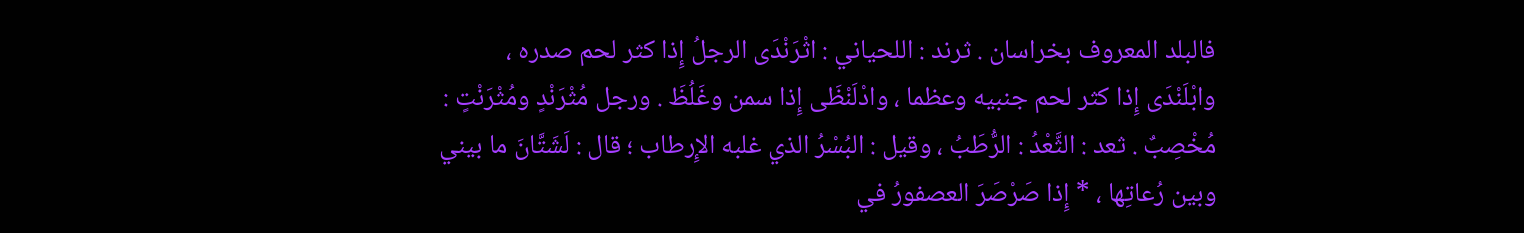فالبلد المعروف بخراسان . ثرند : اللحياني : اثْرَنْدَى الرجلُ إِذا كثر لحم صدره ، وابْلَنْدَى إِذا كثر لحم جنبيه وعظما ، وادْلَنْظَى إِذا سمن وغَلُظَ . ورجل مُثْرَنْدٍ ومُثْرَنْتٍ : مُخْصِبٌ . ثعد : الثَّعْدُ : الرُّطَبُ ، وقيل : البُسْرُ الذي غلبه الإِرطاب ؛ قال : لَشَتَّانَ ما بيني وبين رُعاتِها ، * إِذا صَرْصَرَ العصفورُ في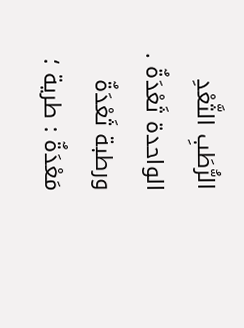الرُّطَبِ الثَّعْدِ الواحدة ثَعْدَةٌ . ورطبة ثَعْدَةٌ مَعْدَةٌ : طرية ؛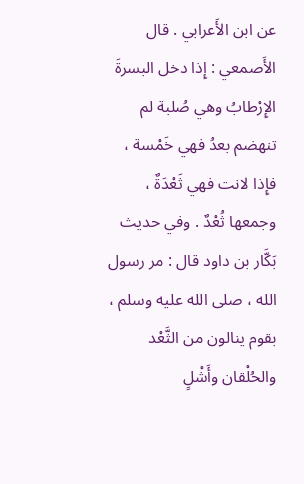عن ابن الأَعرابي . قال الأَصمعي : إِذا دخل البسرةَ الإِرْطابُ وهي صُلبة لم تنهضم بعدُ فهي خَمْسة ، فإِذا لانت فهي ثَعْدَةٌ ، وجمعها ثُعْدٌ . وفي حديث بَكَّار بن داود قال : مر رسول الله ، صلى الله عليه وسلم ، بقوم ينالون من الثَّعْد والحُلْقان وأَشْلٍ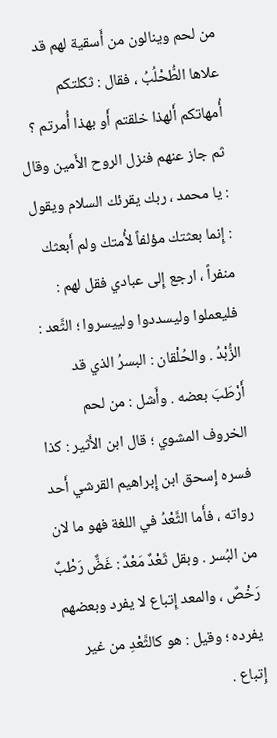من لحم وينالون من أَسقية لهم قد علاها الطُّحْلُبُ ، فقال : ثكلتكم أُمهاتكم أَلهذا خلقتم أَو بهذا أُمرتم ؟ ثم جاز عنهم فنزل الروح الأَمين وقال : يا محمد ، ربك يقرئك السلام ويقول : إِنما بعثتك مؤلفاً لأُمتك ولم أَبعثك منفراً ، ارجع إِلى عبادي فقل لهم : فليعملوا وليسددوا ولييسروا ؛ الثَّعد : الزُّبْدُ . والحُلْقان : البسرُ الذي قد أَرْطَبَ بعضه . وأَشل : من لحم الخروف المشوي ؛ قال ابن الأَثير : كذا فسره إِسحق ابن إِبراهيم القرشي أَحد رواته ، فأَما الثَّعْدُ في اللغة فهو ما لان من البُسر . وبقل ثَعْدٌ مَعْدٌ : غَضٌّ رَطْبٌ رَخْصٌ ، والمعد إِتباع لا يفرد وبعضهم يفرده ؛ وقيل : هو كالثَّعْدِ من غير إِتباع .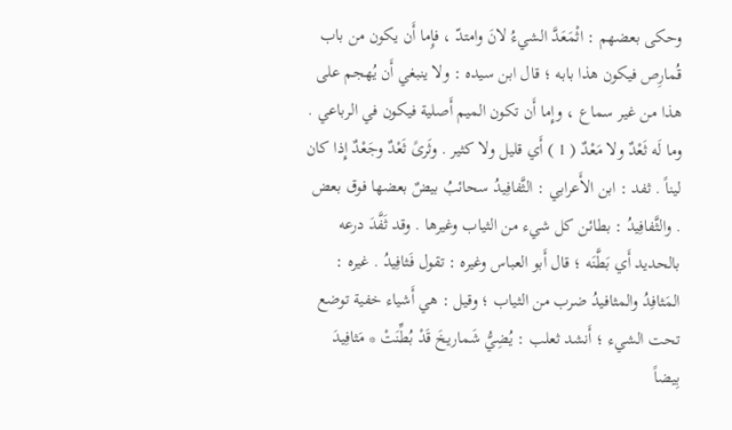وحكى بعضهم : اثْمَعَدَّ الشيءُ لانَ وامتدّ ، فإِما أَن يكون من باب قُمارِص فيكون هذا بابه ؛ قال ابن سيده : ولا ينبغي أَن يُهجم على هذا من غير سماع ، وإِما أَن تكون الميم أَصلية فيكون في الرباعي . وما لَه ثَعْدٌ ولا مَعْدٌ ( 1 ) أَي قليل ولا كثير . وثَرىً ثَعْدٌ وجَعْدٌ إِذا كان ليناً . ثفد : ابن الأَعرابي : الثَّفافِيدُ سحائبُ بيضٌ بعضها فوق بعض . والثَّفافِيدُ : بطائن كل شيء من الثياب وغيرها . وقد ثَفَّدَ درعه بالحديد أَي بَطَّنَه ؛ قال أَبو العباس وغيره : تقول فَثافِيدُ . غيره : المَثافِدُ والمثافيدُ ضرب من الثياب ؛ وقيل : هي أَشياء خفية توضع تحت الشيء ؛ أَنشد ثعلب : يُضِيُّ شَماريخَ قَدْ بُطِّنَتْ * مَثافِيدَ بِيضاً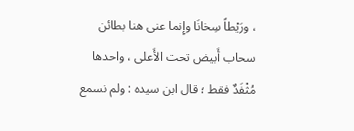، ورَيْطاً سِخانَا وإِنما عنى هنا بطائن سحاب أَبيض تحت الأَعلى ، واحدها مُثْفَدٌ فقط ؛ قال ابن سيده : ولم نسمع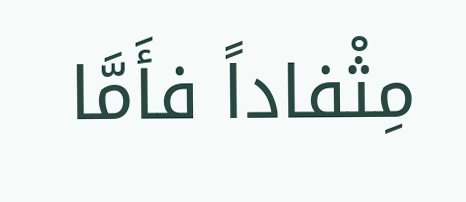مِثْفاداً فأَمَّا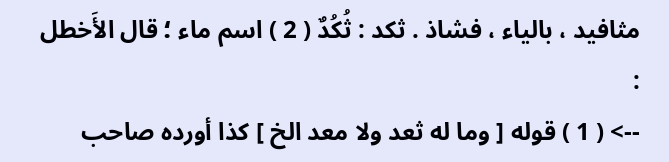مثافيد ، بالياء ، فشاذ . ثكد : ثُكُدٌ ( 2 ) اسم ماء ؛ قال الأَخطل :
--> ( 1 ) قوله [ وما له ثعد ولا معد الخ ] كذا أورده صاحب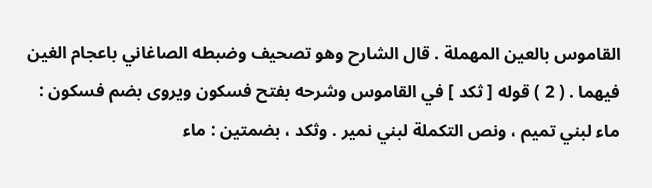القاموس بالعين المهملة . قال الشارح وهو تصحيف وضبطه الصاغاني باعجام الغين فيهما . ( 2 ) قوله [ ثكد ] في القاموس وشرحه بفتح فسكون ويروى بضم فسكون : ماء لبني تميم ، ونص التكملة لبني نمير . وثكد ، بضمتين : ماء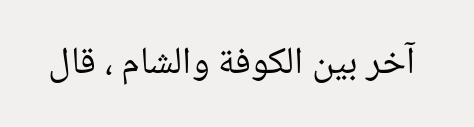آخر بين الكوفة والشام ، قال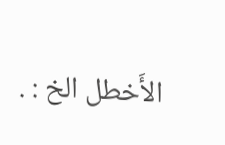الأَخطل الخ : .